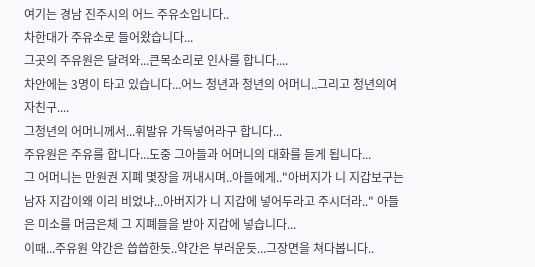여기는 경남 진주시의 어느 주유소입니다..
차한대가 주유소로 들어왔습니다...
그곳의 주유원은 달려와...큰목소리로 인사를 합니다....
차안에는 3명이 타고 있습니다...어느 청년과 청년의 어머니..그리고 청년의여자친구....
그청년의 어머니께서...휘발유 가득넣어라구 합니다...
주유원은 주유를 합니다...도중 그아들과 어머니의 대화를 듣게 됩니다...
그 어머니는 만원권 지폐 몇장을 꺼내시며..아들에게.."아버지가 니 지갑보구는 남자 지갑이왜 이리 비었냐...아버지가 니 지갑에 넣어두라고 주시더라.." 아들은 미소를 머금은체 그 지폐들을 받아 지갑에 넣습니다...
이때...주유원 약간은 씁씁한듯..약간은 부러운듯...그장면을 쳐다봅니다..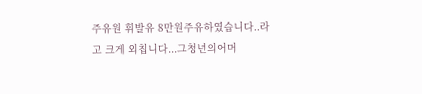주유원 휘발유 8만원주유하였습니다..라고 크게 외칩니다...그청년의어머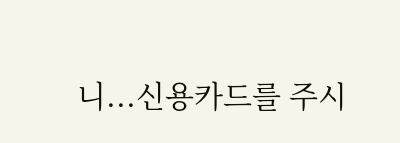니...신용카드를 주시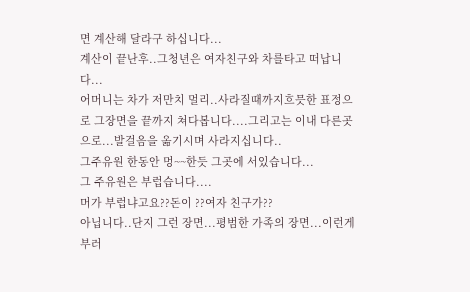면 계산해 달라구 하십니다...
계산이 끝난후..그청년은 여자친구와 차를타고 떠납니다...
어머니는 차가 저만치 멀리..사라질때까지흐믓한 표정으로 그장면을 끝까지 쳐다봅니다....그리고는 이내 다른곳으로...발걸음을 옮기시며 사라지십니다..
그주유원 한동안 멍~~한듯 그곳에 서있습니다...
그 주유원은 부럽습니다....
머가 부럽냐고요??돈이 ??여자 친구가??
아닙니다..단지 그런 장면...평범한 가족의 장면...이런게 부러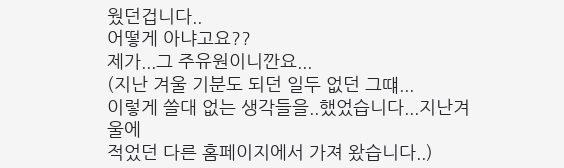웠던겁니다..
어떻게 아냐고요??
제가...그 주유원이니깐요...
(지난 겨울 기분도 되던 일두 없던 그떄...
이렇게 쓸대 없는 생각들을..했었습니다...지난겨울에
적었던 다른 홈페이지에서 가져 왔습니다..)